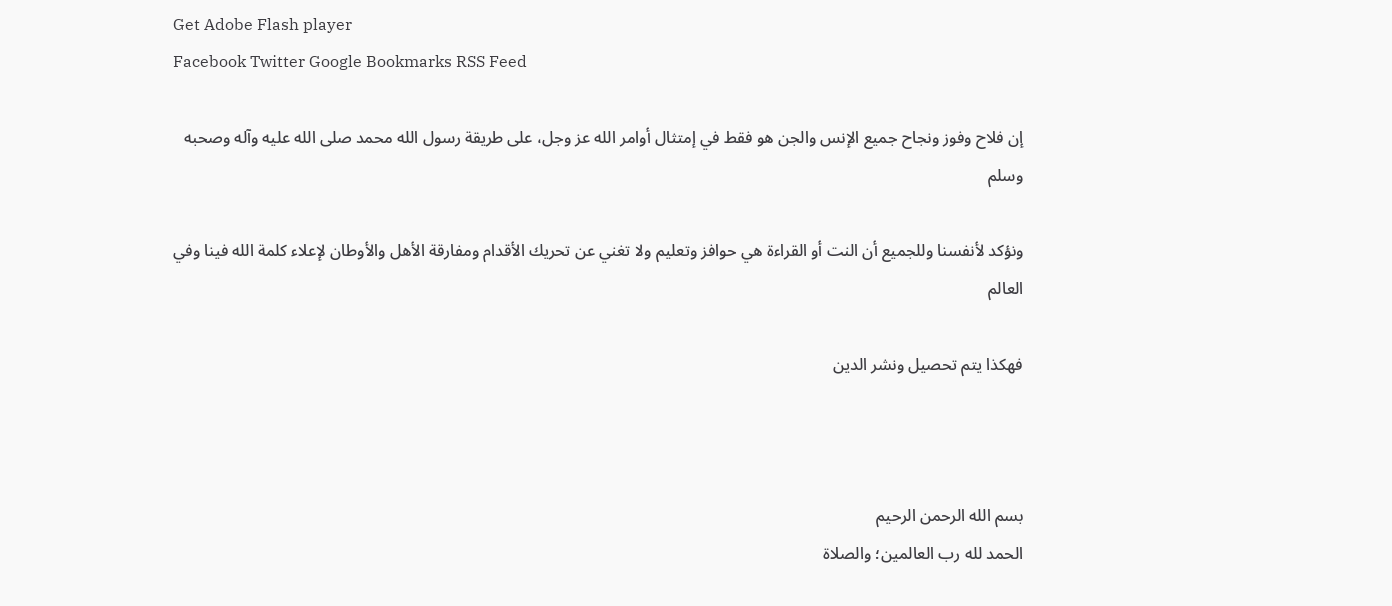Get Adobe Flash player
Facebook Twitter Google Bookmarks RSS Feed

إن فلاح وفوز ونجاح جميع الإنس والجن هو فقط في إمتثال أوامر الله عز وجل، على طريقة رسول الله محمد صلى الله عليه وآله وصحبه وسلم

ونؤكد لأنفسنا وللجميع أن النت أو القراءة هي حوافز وتعليم ولا تغني عن تحريك الأقدام ومفارقة الأهل والأوطان لإعلاء كلمة الله فينا وفي العالم

فهكذا يتم تحصيل ونشر الدين



بسم الله الرحمن الرحيم
الحمد لله رب العالمين؛ والصلاة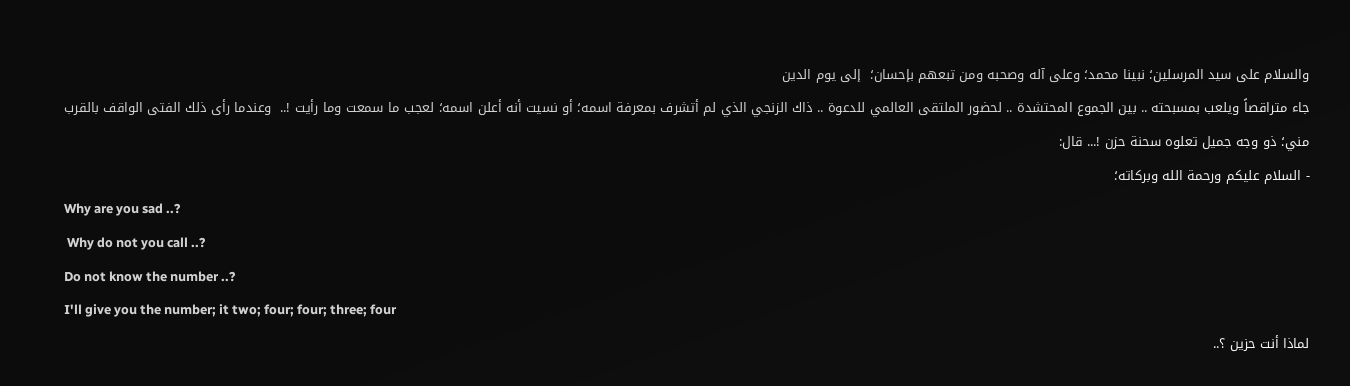والسلام على سيد المرسلين؛ نبينا محمد؛ وعلى آله وصحبه ومن تبعهم بإحسان؛  إلى يوم الدين
جاء متراقصاً ويلعب بمسبحته .. بين الجموع المحتشدة .. لحضور الملتقى العالمي للدعوة .. ذاك الزنجي الذي لم أتشرف بمعرفة اسمه؛ أو نسيت أنه أعلن اسمه؛ لعجب ما سمعت وما رأيت !..  وعندما رأى ذلك الفتى الواقف بالقرب مني؛ ذو وجه جميل تعلوه سحنة حزن !... قال:
- السلام عليكم ورحمة الله وبركاته؛
Why are you sad ..?
 Why do not you call ..?
Do not know the number ..?
I'll give you the number; it two; four; four; three; four
لماذا أنت حزين ؟..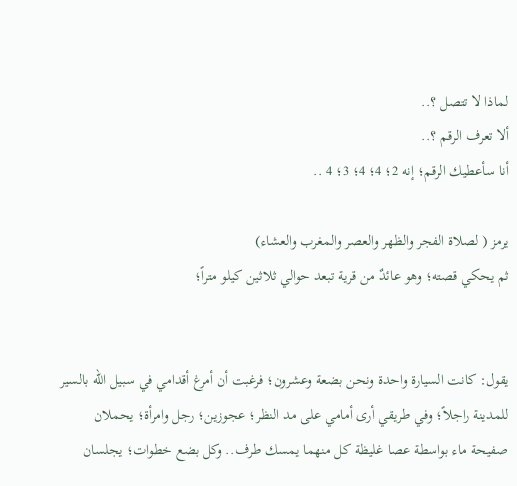لماذا لا تتصل ؟..
ألا تعرف الرقم ؟..
أنا سأعطيك الرقم؛ إنه 2؛ 4؛ 4؛ 3؛ 4 ..

يرمز ( لصلاة الفجر والظهر والعصر والمغرب والعشاء)
ثم يحكي قصته؛ وهو عائدٌ من قرية تبعد حوالي ثلاثين كيلو متراً؛


يقول: كانت السيارة واحدة ونحن بضعة وعشرون؛ فرغبت أن أمرغ أقدامي في سبيل الله بالسير للمدينة راجلاً؛ وفي طريقي أرى أمامي على مد النظر؛ عجوزين؛ رجل وامرأة؛ يحملان صفيحة ماء بواسطة عصا غليظة كل منهما يمسك طرف.. وكل بضع خطوات؛ يجلسان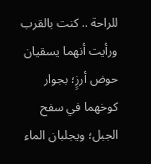للراحة .. كنت بالقرب ورأيت أنهما يسقيان حوض أرزٍ؛ بجوار كوخهما في سفح الجبل؛ ويجلبان الماء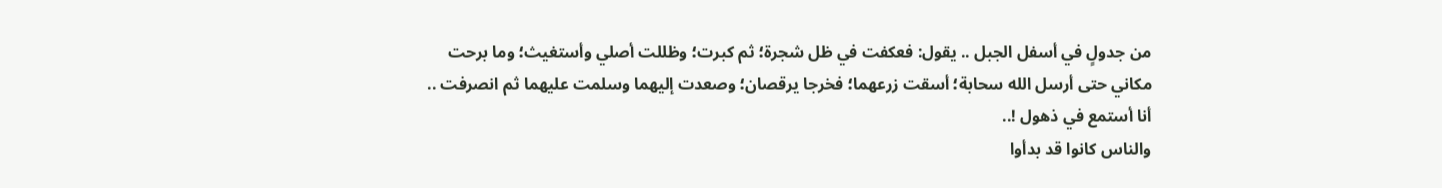من جدولٍ في أسفل الجبل .. يقول: فعكفت في ظل شجرة؛ ثم كبرت؛ وظللت أصلي وأستغيث؛ وما برحت مكاني حتى أرسل الله سحابة؛ أسقت زرعهما؛ فخرجا يرقصان؛ وصعدت إليهما وسلمت عليهما ثم انصرفت ..
أنا أستمع في ذهول !..
والناس كانوا قد بدأوا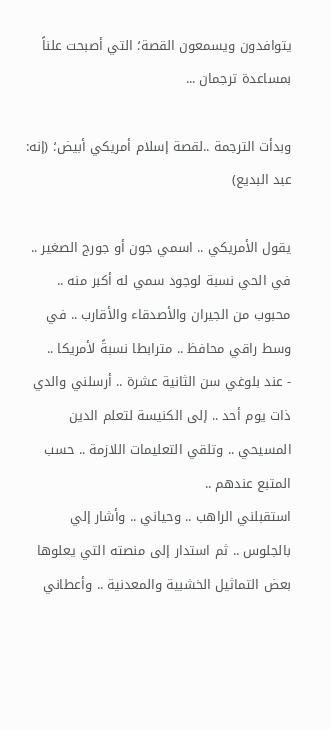يتوافدون ويسمعون القصة؛ التي أصبحت علناً بمساعدة ترجمان ...

وبدأت الترجمة ..لقصة إسلام أمريكي أبيض؛ (إنه: عبد البديع)

يقول الأمريكي .. اسمي جون أو جورج الصغير .. في الحي نسبة لوجود سمي له أكبر منه .. محبوب من الجيران والأصدقاء والأقارب .. في وسط راقي محافظ .. مترابطا نسبةً لأمريكا ..
- عند بلوغي سن الثانية عشرة .. أرسلني والدي ذات يوم أحد .. إلى الكنيسة لتعلم الدين المسيحي .. وتلقي التعليمات اللازمة .. حسب المتبع عندهم ..
استقبلني الراهب .. وحياني .. وأشار إلي بالجلوس .. ثم استدار إلى منصته التي يعلوها بعض التماثيل الخشبية والمعدنية .. وأعطاني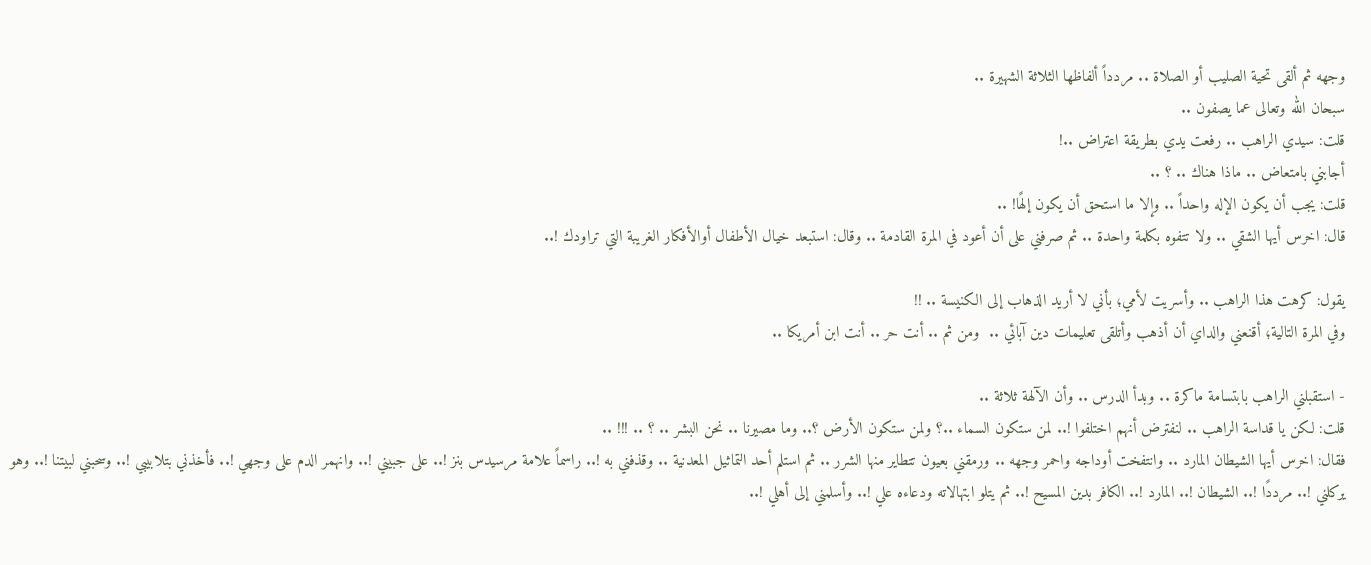وجهه ثم ألقى تحية الصليب أو الصلاة .. مردداً ألفاظها الثلاثة الشهيرة ..
سبحان الله وتعالى عما يصفون ..
قلت: سيدي الراهب .. رفعت يدي بطريقة اعتراض ..!
أجابني بامتعاض .. ماذا هناك .. ؟ ..
قلت: يجب أن يكون الإله واحداً .. وإلا ما استحق أن يكون إلهًا! ..
قال: اخرس أيها الشقي .. ولا تتفوه بكلمة واحدة .. ثم صرفني على أن أعود في المرة القادمة .. وقال: استبعد خيال الأطفال أوالأفكار الغريبة التي تراودك !..

يقول: كرهت هذا الراهب .. وأسريت لأمي؛ بأني لا أريد الذهاب إلى الكنيسة .. !!
وفي المرة التالية؛ أقنعني والداي أن أذهب وأتلقى تعليمات دين آبائي ..  ومن ثم .. أنت حر .. أنت ابن أمريكا ..

- استقبلني الراهب بابتسامة ماكرة .. وبدأ الدرس .. وأن الآلهة ثلاثة ..
قلت: لكن يا قداسة الراهب .. لنفترض أنهم اختلفوا !.. لمن ستكون السماء ..؟ ولمن ستكون الأرض ؟.. وما مصيرنا .. نحن البشر .. ؟ .. !!! ..
فقال: اخرس أيها الشيطان المارد .. وانتفخت أوداجه واحمر وجهه .. ورمقني بعيون تتطاير منها الشرر .. ثم استلم أحد التماثيل المعدنية .. وقذفني به !.. راسماً علامة مرسيدس بنز !.. على جبيني !.. وانهمر الدم على وجهي !.. فأخذني بتلابيبي !.. وسحبني لبيتنا !.. وهو يركلني !.. مرددًا !.. الشيطان !.. المارد !.. الكافر بدين المسيح !.. ثم يتلو ابتهالاته ودعاءه علي !.. وأسلمني إلى أهلي !..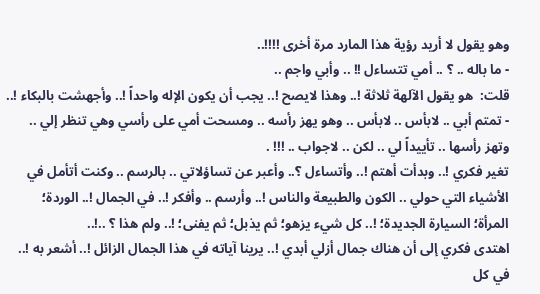وهو يقول لا أريد رؤية هذا المارد مرة أخرى !!!!..
- ما باله .. ؟ .. أمي تتساءل !! .. وأبي واجم ..
قلت:  هو يقول الآلهة ثلاثة !.. وهذا لايصح !.. يجب أن يكون الإله واحداً !.. وأجهشت بالبكاء !..
- تمتم أبي .. لابأس .. لابأس .. وهو يهز رأسه .. ومسحت أمي على رأسي وهي تنظر إلي .. وتهز رأسها .. تأييداً لي .. لكن .. لاجواب .. !!! .
تغير فكري !.. وبدأت أهتم !.. وأتساءل ؟.. وأعبر عن تساؤلاتي .. بالرسم .. وكنت أتأمل في الأشياء التي حولي .. الكون والطبيعة والناس !.. وأرسم .. وأفكر !.. في الجمال !.. الوردة؛ المرأة؛ السيارة الجديدة؛ !.. كل شيء يزهو؛ ثم يذبل؛ ثم يفنى؛ !.. ولم هذا ؟ ..!..
اهتدى فكري إلى أن هناك جمال أزلي أبدي !.. يرينا آياته في هذا الجمال الزائل !.. أشعر به !.. في كل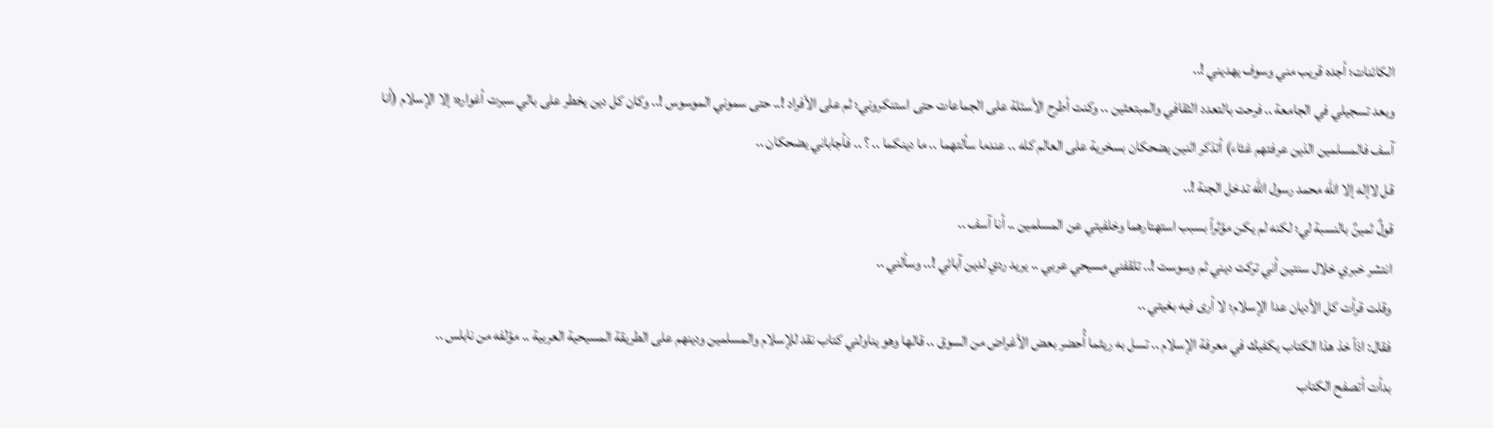الكائنات؛ أجده قريب مني وسوف يهديني !..
وبعد تسجيلي في الجامعة .. فرحت بالتعدد الثقافي والمبتعثين .. وكنت أطرح الأسئلة على الجماعات حتى استنكروني؛ ثم على الأفراد !.. حتى سموني الموسوس !.. وكان كل دين يخطر على بالي سبرت أغواره؛ إلا الإسلام (أنا آسف فالمسلمين الذين عرفتهم غثاء) أتذكر اثنين يضحكان بسخرية على العالم كله .. عندما سألتهما .. ما دينكما .. ؟ .. فأجاباني يضحكان ..
قل لاإله إلا الله محمد رسول الله تدخل الجنة !..
قولٌ ثمينٌ بالنسبة لي؛ لكنه لم يكن مؤثراً بسبب استهتارهما وخلفيتي عن المسلمين .. أنا آسف ..
انتشر خبري خلال سنتين أني تركت ديني ثم وسوست !.. تلقفني مسيحي عربي .. يريد ردي لدين آبائي !.. وسألني ..
وقلت قرأت كل الأديان عدا الإسلام؛ لا أرى فيه بغيتي ..
فقال: اذاً خذ هذا الكتاب يكفيك في معرفة الإسلام .. تسل به ريثما أُحضر بعض الأغراض من السوق .. قالها وهو يناولني كتاب نقد للإسلام والمسلمين ودينهم على الطريقة المسيحية العربية .. مؤلفه من نابلس ..
بدأت أتصفح الكتاب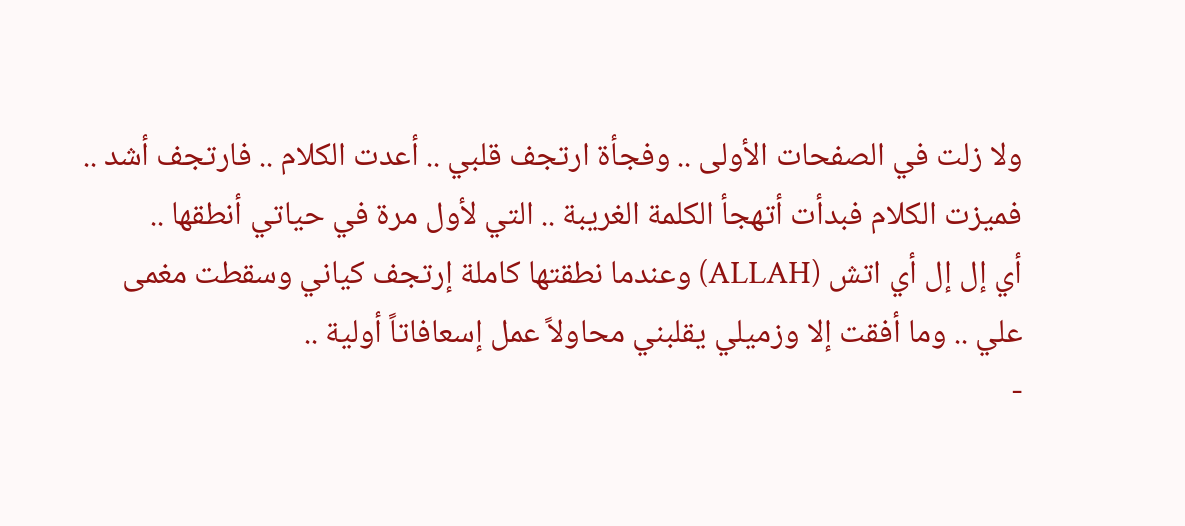ولا زلت في الصفحات الأولى .. وفجأة ارتجف قلبي .. أعدت الكلام .. فارتجف أشد .. فميزت الكلام فبدأت أتهجأ الكلمة الغريبة .. التي لأول مرة في حياتي أنطقها ..
أي إل إل أي اتش (ALLAH) وعندما نطقتها كاملة إرتجف كياني وسقطت مغمى علي .. وما أفقت إلا وزميلي يقلبني محاولاً عمل إسعافاتاً أولية ..
-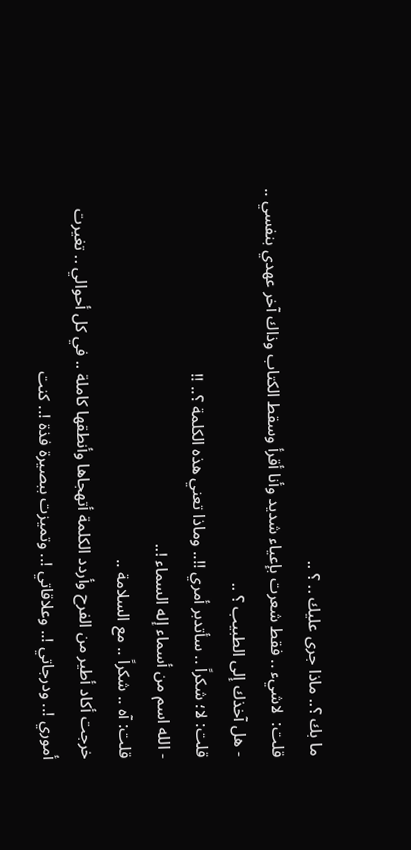ما بك ؟.. ماذا جرى عليك .. ؟ ..
قلت:  لاشيء .. فقط شعرت بإعياء شديد وأنا أقرأ وسقط الكتاب وذاك آخر عهدي بنفسي ..
- هل آخذك إلى الطبيب ؟ ..
قلت: لا؛ شكراً .. سأتدبر أمري !!.. وماذا تعني هذه الكلمة ؟.. !!
- الله اسم من أسماء إله السماء !..
قلت: آه .. شكراً .. مع السلامة ..
خرجت أكاد أطير من الفرح وأردد الكلمة أتهجاها وأنطقها كاملة .. في كل أحوالي .. تغيرت أموري !.. ودرجاتي !.. وعلاقاتي !.. وتميزت ببصيرة فذة !.. كنت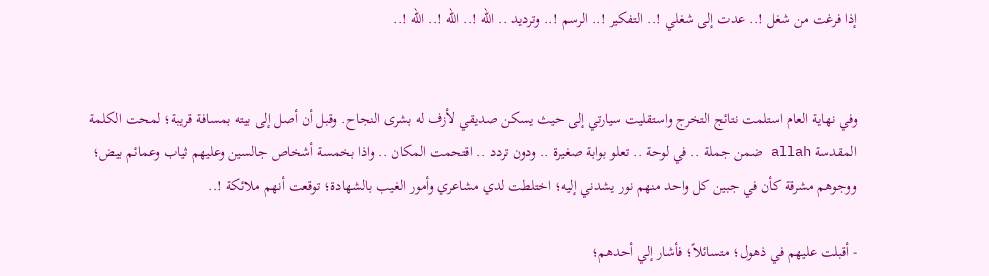إذا فرغت من شغل !.. عدت إلى شغلي !.. التفكير !.. الرسم !.. وترديد .. الله !.. الله !.. الله !..


وفي نهاية العام استلمت نتائج التخرج واستقليت سيارتي إلى حيث يسكن صديقي لأزف له بشرى النجاح. وقبل أن أصل إلى بيته بمسافة قريبة؛ لمحت الكلمة المقدسة allah ضمن جملة .. في لوحة .. تعلو بوابة صغيرة .. ودون تردد .. اقتحمت المكان .. واذا بخمسة أشخاص جالسين وعليهم ثياب وعمائم بيض؛ ووجوهم مشرقة كأن في جبين كل واحد منهم نور يشدني إليه؛ اختلطت لدي مشاعري وأمور الغيب بالشهادة؛ توقعت أنهم ملائكة !..

- أقبلت عليهم في ذهول؛ متسائلاً؛ فأشار إلي أحدهم؛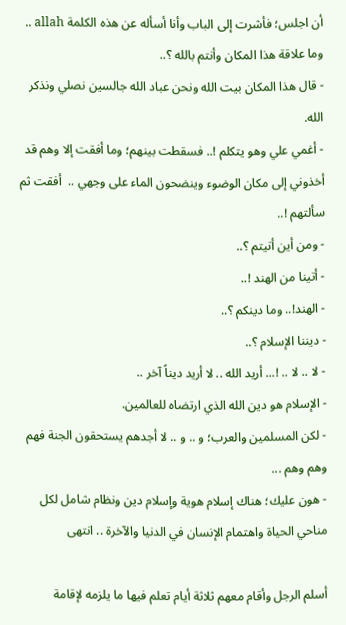أن اجلس؛ فأشرت إلى الباب وأنا أسأله عن هذه الكلمة allah .. وما علاقة هذا المكان وأنتم بالله ؟..
- قال هذا المكان بيت الله ونحن عباد الله جالسين نصلي ونذكر الله.
- أغمي علي وهو يتكلم !.. فسقطت بينهم؛ وما أفقت إلا وهم قد أخذوني إلى مكان الوضوء وينضحون الماء على وجهي ..  أفقت ثم سألتهم !..
- ومن أين أتيتم ؟..
- أتينا من الهند !..
- الهند!.. وما دينكم ؟..
- ديننا الإسلام ؟..
- لا .. لا .. !... أريد الله .. لا أريد ديناً آخر ..
- الإسلام هو دين الله الذي ارتضاه للعالمين.
- لكن المسلمين والعرب؛ و .. و .. لا أجدهم يستحقون الجنة فهم وهم وهم ...
- هون عليك؛ هناك إسلام هوية وإسلام دين ونظام شامل لكل مناحي الحياة واهتمام الإنسان في الدنيا والآخرة .. انتهى

أسلم الرجل وأقام معهم ثلاثة أيام تعلم فيها ما يلزمه لإقامة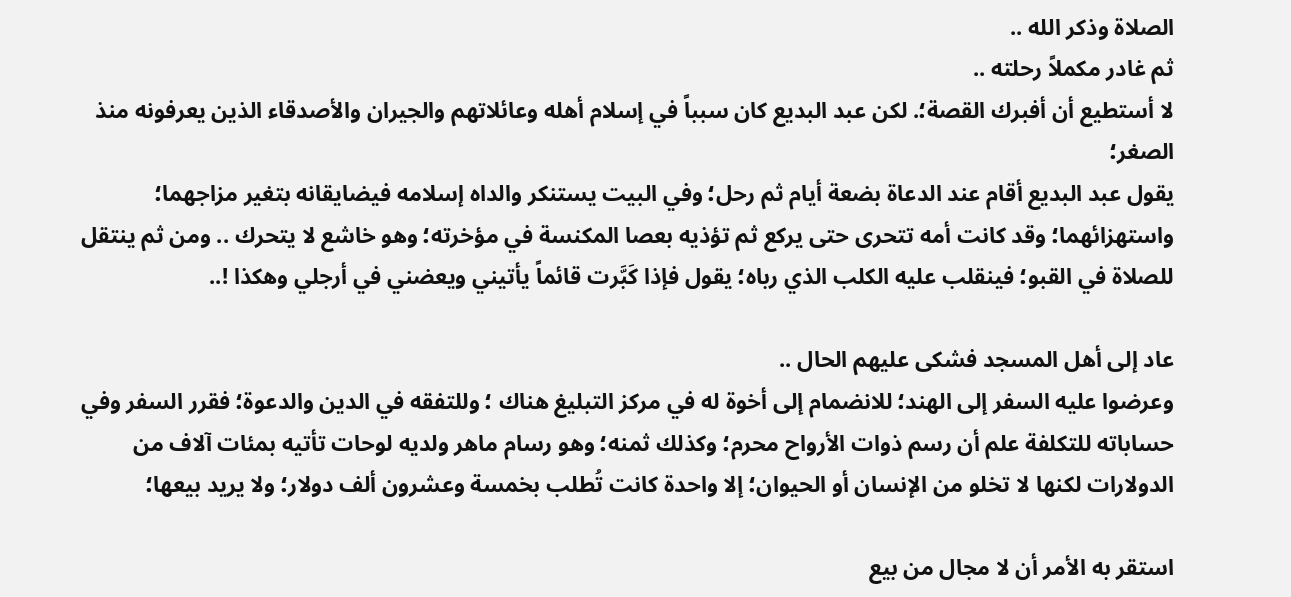الصلاة وذكر الله ..
ثم غادر مكملاً رحلته ..
لا أستطيع أن أفبرك القصة؛. لكن عبد البديع كان سبباً في إسلام أهله وعائلاتهم والجيران والأصدقاء الذين يعرفونه منذ الصغر؛
يقول عبد البديع أقام عند الدعاة بضعة أيام ثم رحل؛ وفي البيت يستنكر والداه إسلامه فيضايقانه بتغير مزاجهما؛ واستهزائهما؛ وقد كانت أمه تتحرى حتى يركع ثم تؤذيه بعصا المكنسة في مؤخرته؛ وهو خاشع لا يتحرك .. ومن ثم ينتقل للصلاة في القبو؛ فينقلب عليه الكلب الذي رباه؛ يقول فإذا كَبَّرت قائماً يأتيني ويعضني في أرجلي وهكذا !..

عاد إلى أهل المسجد فشكى عليهم الحال ..
وعرضوا عليه السفر إلى الهند؛ للانضمام إلى أخوة له في مركز التبليغ هناك ؛ وللتفقه في الدين والدعوة؛ فقرر السفر وفي حساباته للتكلفة علم أن رسم ذوات الأرواح محرم؛ وكذلك ثمنه؛ وهو رسام ماهر ولديه لوحات تأتيه بمئات آلاف من الدولارات لكنها لا تخلو من الإنسان أو الحيوان؛ إلا واحدة كانت تُطلب بخمسة وعشرون ألف دولار؛ ولا يريد بيعها؛

استقر به الأمر أن لا مجال من بيع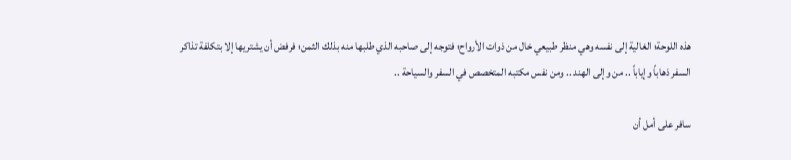هذه اللوحة؛ الغالية إلى نفسه وهي منظر طبيعي خال من ذوات الأرواح؛ فتوجه إلى صاحبه الذي طلبها منه بذلك الثمن؛ فرفض أن يشتريها إلا بتكلفة تذاكر السفر ذهاباً وإياباً .. من وإلى الهند .. ومن نفس مكتبه المتخصص في السفر والسياحة ..

سافر على أمل أن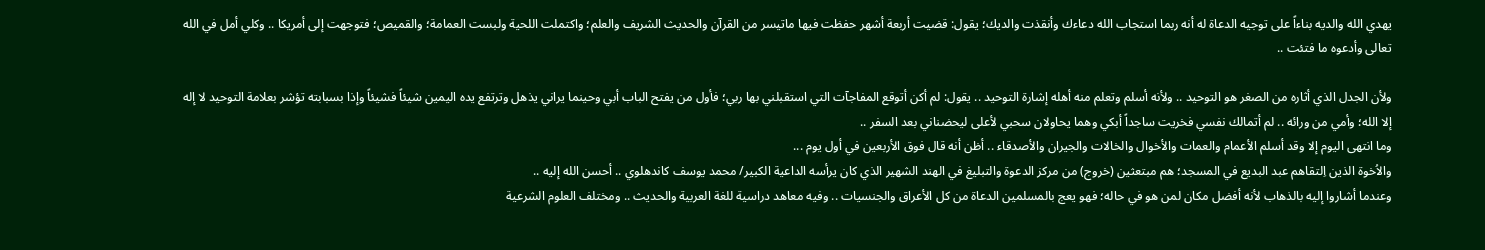يهدي الله والديه بناءاً على توجيه الدعاة له أنه ربما استجاب الله دعاءك وأنقذت والديك؛ يقول: قضيت أربعة أشهر حفظت فيها ماتيسر من القرآن والحديث الشريف والعلم؛ واكتملت اللحية ولبست العمامة؛ والقميص؛ فتوجهت إلى أمريكا .. وكلي أمل في الله تعالى وأدعوه ما فتئت ..

ولأن الجدل الذي أثاره من الصغر هو التوحيد .. ولأنه أسلم وتعلم منه أهله إشارة التوحيد .. يقول: لم أكن أتوقع المفاجآت التي استقبلني بها ربي؛ فأول من يفتح الباب أبي وحينما يراني يذهل وترتفع يده اليمين شيئاً فشيئاً وإذا بسبابته تؤشر بعلامة التوحيد لا إله إلا الله؛ وأمي من ورائه .. لم أتمالك نفسي فخريت ساجداً أبكي وهما يحاولان سحبي لأعلى ليحضناني بعد السفر ..
وما انتهى اليوم إلا وقد أسلم الأعمام والعمات والأخوال والخالات والجيران والأصدقاء .. أظن أنه قال فوق الأربعين في أول يوم ...
والاُخوة الذين اِلتقاهم عبد البديع في المسجد؛ هم مبتعثين (خروج) من مركز الدعوة والتبليغ في الهند الشهير الذي كان يرأسه الداعية الكبير/ محمد يوسف كاندهلوي .. أحسن الله إليه ..
وعندما أشاروا إليه بالذهاب لأنه أفضل مكان لمن هو في حاله؛ فهو يعج بالمسلمين الدعاة من كل الأعراق والجنسيات .. وفيه معاهد دراسية للغة العربية والحديث .. ومختلف العلوم الشرعية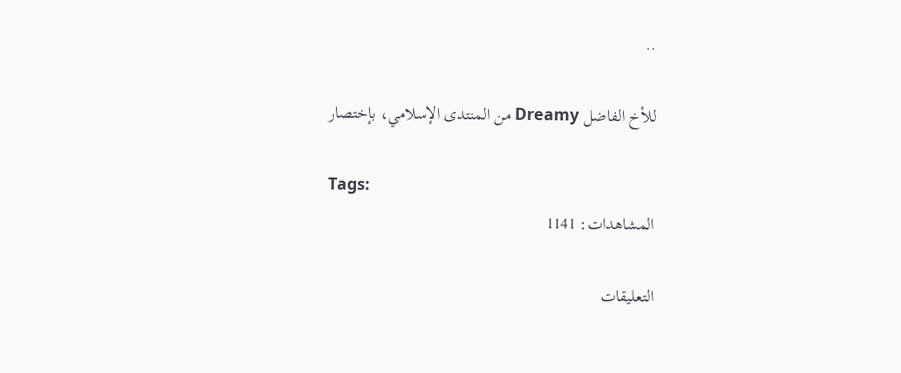..

للأخ الفاضل Dreamy من المنتدى الإسلامي، بإختصار

Tags:
المشاهدات: 1141

التعليقات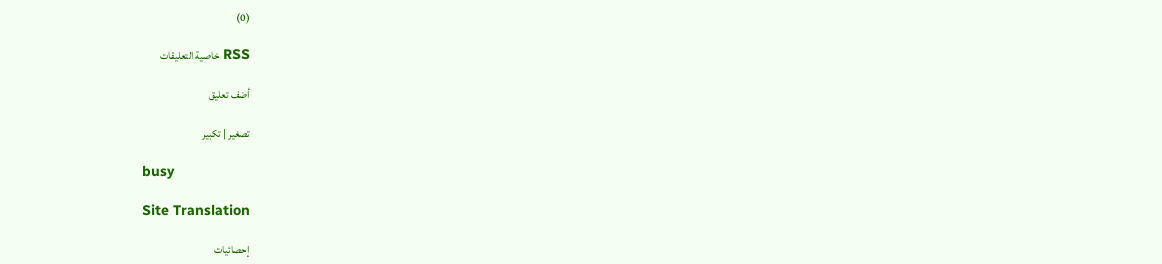(0)

RSS خاصية التعليقات

أضف تعليق

تصغير | تكبير

busy

Site Translation

إحصائيات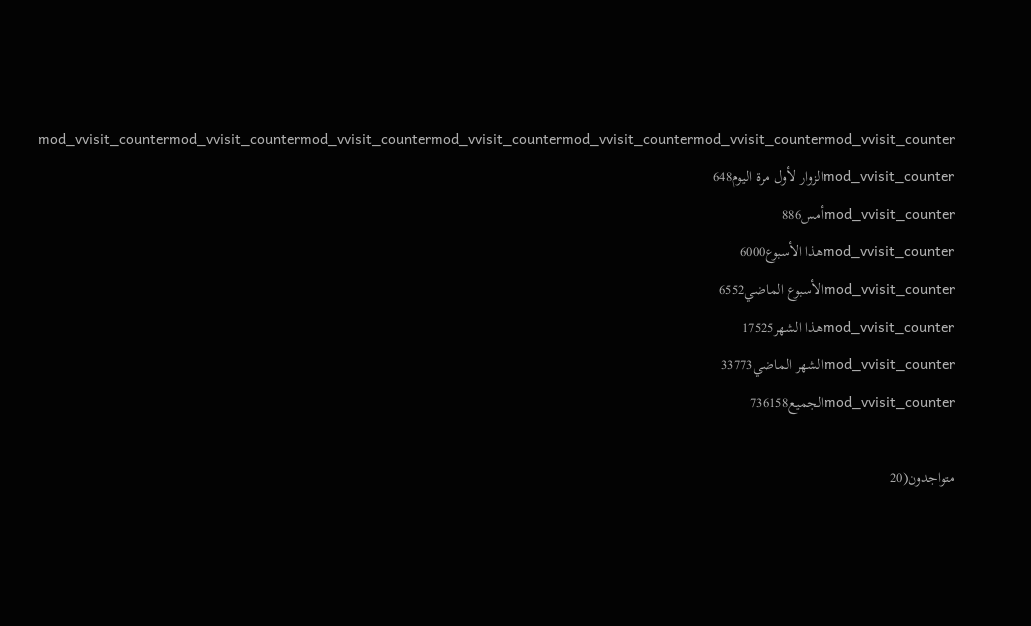mod_vvisit_countermod_vvisit_countermod_vvisit_countermod_vvisit_countermod_vvisit_countermod_vvisit_countermod_vvisit_counter
mod_vvisit_counterالزوار لأول مرة اليوم648
mod_vvisit_counterأمس886
mod_vvisit_counterهذا الأسبوع6000
mod_vvisit_counterالأسبوع الماضي6552
mod_vvisit_counterهذا الشهر17525
mod_vvisit_counterالشهر الماضي33773
mod_vvisit_counterالجميع736158

متواجدون(20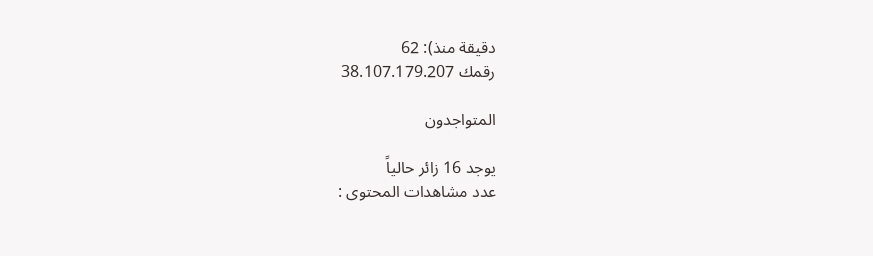دقيقة منذ): 62
رقمك 38.107.179.207

المتواجدون

يوجد 16 زائر حالياً
عدد مشاهدات المحتوى :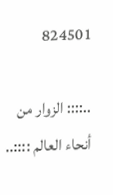824501

..:::: الزوار من أنحاء العالم ::::..